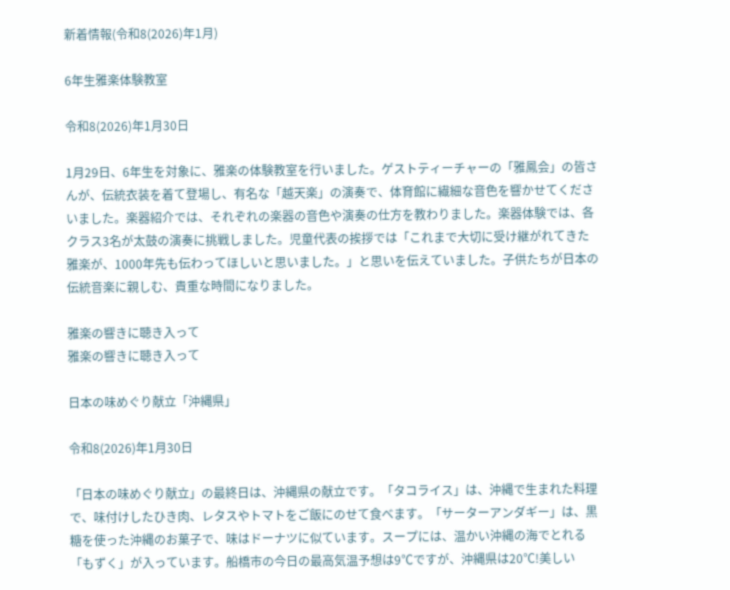新着情報(令和8(2026)年1月)

6年生雅楽体験教室

令和8(2026)年1月30日

1月29日、6年生を対象に、雅楽の体験教室を行いました。ゲストティーチャーの「雅鳳会」の皆さんが、伝統衣装を着て登場し、有名な「越天楽」の演奏で、体育館に繊細な音色を響かせてくださいました。楽器紹介では、それぞれの楽器の音色や演奏の仕方を教わりました。楽器体験では、各クラス3名が太鼓の演奏に挑戦しました。児童代表の挨拶では「これまで大切に受け継がれてきた雅楽が、1000年先も伝わってほしいと思いました。」と思いを伝えていました。子供たちが日本の伝統音楽に親しむ、貴重な時間になりました。

雅楽の響きに聴き入って
雅楽の響きに聴き入って

日本の味めぐり献立「沖縄県」

令和8(2026)年1月30日

「日本の味めぐり献立」の最終日は、沖縄県の献立です。「タコライス」は、沖縄で生まれた料理で、味付けしたひき肉、レタスやトマトをご飯にのせて食べます。「サーターアンダギー」は、黒糖を使った沖縄のお菓子で、味はドーナツに似ています。スープには、温かい沖縄の海でとれる「もずく」が入っています。船橋市の今日の最高気温予想は9℃ですが、沖縄県は20℃!美しい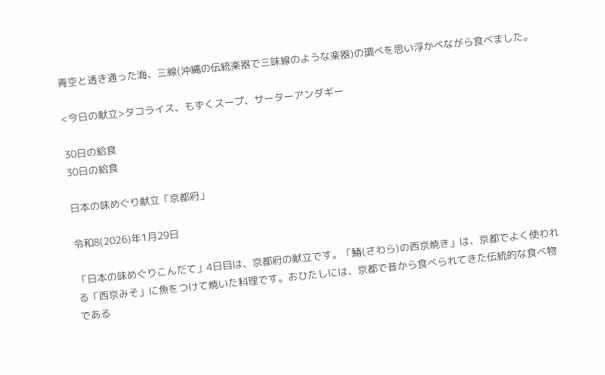青空と透き通った海、三線(沖縄の伝統楽器で三味線のような楽器)の調べを思い浮かべながら食べました。

<今日の献立>タコライス、もずくスープ、サーターアンダギー

30日の給食
30日の給食

日本の味めぐり献立「京都府」

令和8(2026)年1月29日

「日本の味めぐりこんだて」4日目は、京都府の献立です。「鰆(さわら)の西京焼き」は、京都でよく使われる「西京みそ」に魚をつけて焼いた料理です。おひたしには、京都で昔から食べられてきた伝統的な食べ物である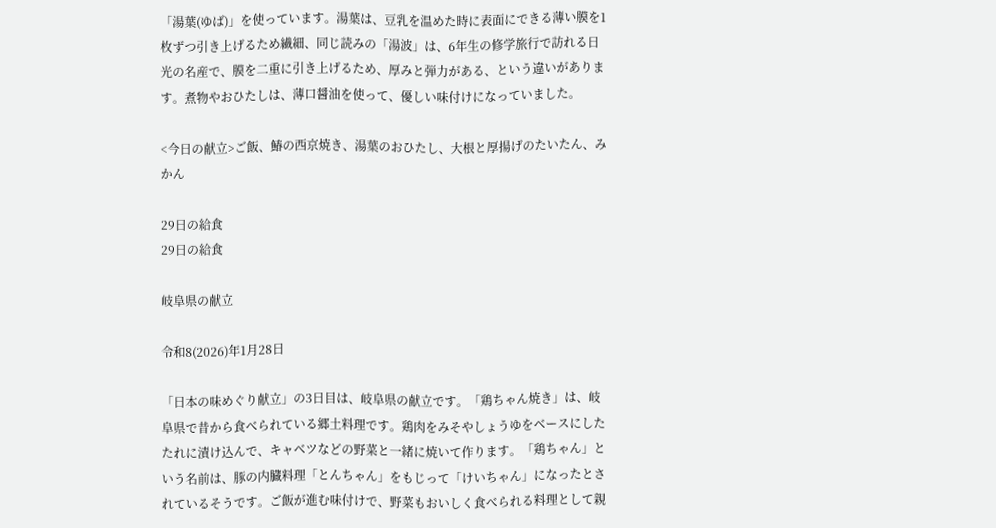「湯葉(ゆば)」を使っています。湯葉は、豆乳を温めた時に表面にできる薄い膜を1枚ずつ引き上げるため繊細、同じ読みの「湯波」は、6年生の修学旅行で訪れる日光の名産で、膜を二重に引き上げるため、厚みと弾力がある、という違いがあります。煮物やおひたしは、薄口醤油を使って、優しい味付けになっていました。

<今日の献立>ご飯、鰆の西京焼き、湯葉のおひたし、大根と厚揚げのたいたん、みかん

29日の給食
29日の給食

岐阜県の献立

令和8(2026)年1月28日

「日本の味めぐり献立」の3日目は、岐阜県の献立です。「鶏ちゃん焼き」は、岐阜県で昔から食べられている郷土料理です。鶏肉をみそやしょうゆをベースにしたたれに漬け込んで、キャベツなどの野菜と一緒に焼いて作ります。「鶏ちゃん」という名前は、豚の内臓料理「とんちゃん」をもじって「けいちゃん」になったとされているそうです。ご飯が進む味付けで、野菜もおいしく食べられる料理として親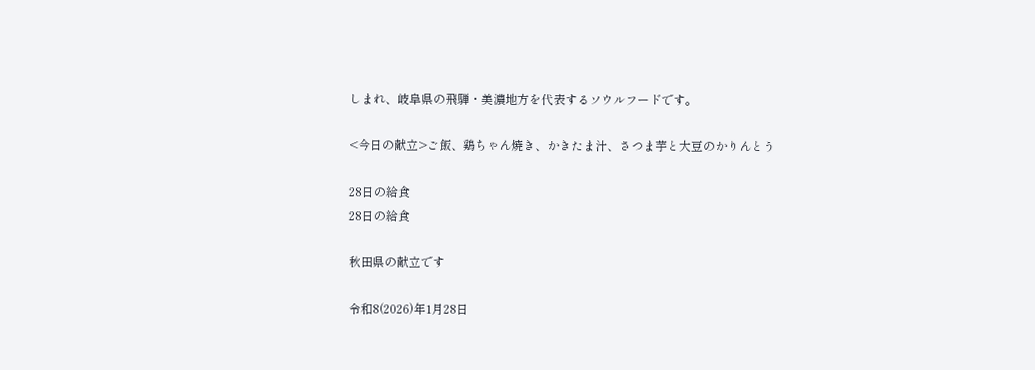しまれ、岐阜県の飛騨・美濃地方を代表するソウルフードです。

<今日の献立>ご飯、鶏ちゃん焼き、かきたま汁、さつま芋と大豆のかりんとう

28日の給食
28日の給食

秋田県の献立です

令和8(2026)年1月28日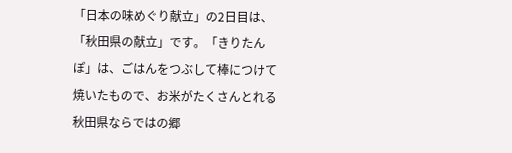「日本の味めぐり献立」の2日目は、「秋田県の献立」です。「きりたんぽ」は、ごはんをつぶして棒につけて焼いたもので、お米がたくさんとれる秋田県ならではの郷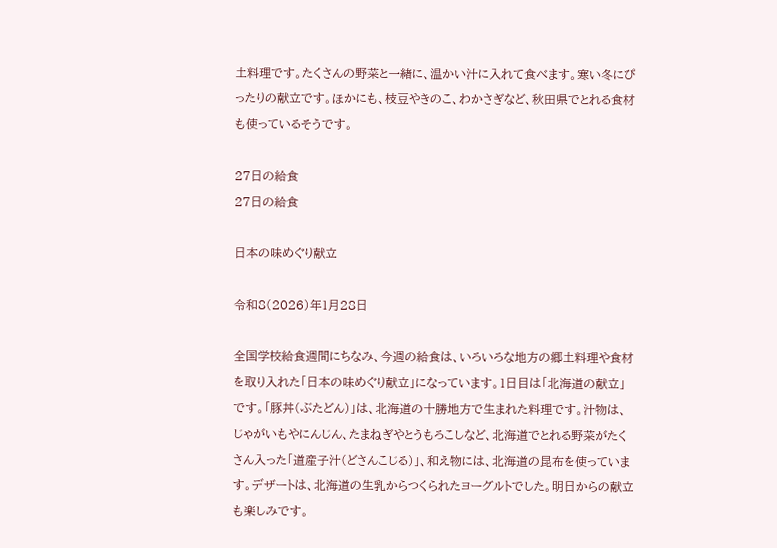土料理です。たくさんの野菜と一緒に、温かい汁に入れて食べます。寒い冬にぴったりの献立です。ほかにも、枝豆やきのこ、わかさぎなど、秋田県でとれる食材も使っているそうです。

27日の給食
27日の給食

日本の味めぐり献立

令和8(2026)年1月28日

全国学校給食週間にちなみ、今週の給食は、いろいろな地方の郷土料理や食材を取り入れた「日本の味めぐり献立」になっています。1日目は「北海道の献立」です。「豚丼(ぶたどん)」は、北海道の十勝地方で生まれた料理です。汁物は、じゃがいもやにんじん、たまねぎやとうもろこしなど、北海道でとれる野菜がたくさん入った「道産子汁(どさんこじる)」、和え物には、北海道の昆布を使っています。デザートは、北海道の生乳からつくられたヨーグルトでした。明日からの献立も楽しみです。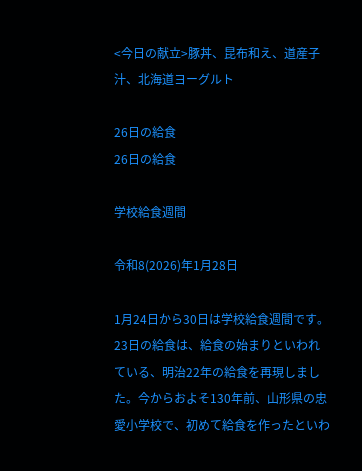<今日の献立>豚丼、昆布和え、道産子汁、北海道ヨーグルト

26日の給食
26日の給食

学校給食週間

令和8(2026)年1月28日

1月24日から30日は学校給食週間です。23日の給食は、給食の始まりといわれている、明治22年の給食を再現しました。今からおよそ130年前、山形県の忠愛小学校で、初めて給食を作ったといわ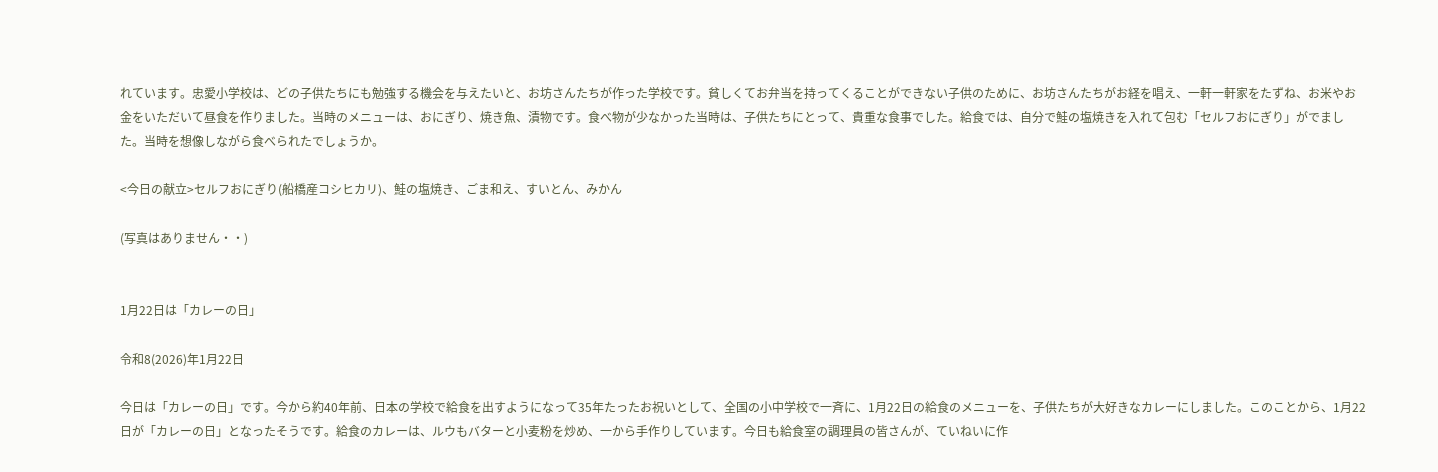れています。忠愛小学校は、どの子供たちにも勉強する機会を与えたいと、お坊さんたちが作った学校です。貧しくてお弁当を持ってくることができない子供のために、お坊さんたちがお経を唱え、一軒一軒家をたずね、お米やお金をいただいて昼食を作りました。当時のメニューは、おにぎり、焼き魚、漬物です。食べ物が少なかった当時は、子供たちにとって、貴重な食事でした。給食では、自分で鮭の塩焼きを入れて包む「セルフおにぎり」がでました。当時を想像しながら食べられたでしょうか。

<今日の献立>セルフおにぎり(船橋産コシヒカリ)、鮭の塩焼き、ごま和え、すいとん、みかん

(写真はありません・・)


1月22日は「カレーの日」

令和8(2026)年1月22日

今日は「カレーの日」です。今から約40年前、日本の学校で給食を出すようになって35年たったお祝いとして、全国の小中学校で一斉に、1月22日の給食のメニューを、子供たちが大好きなカレーにしました。このことから、1月22日が「カレーの日」となったそうです。給食のカレーは、ルウもバターと小麦粉を炒め、一から手作りしています。今日も給食室の調理員の皆さんが、ていねいに作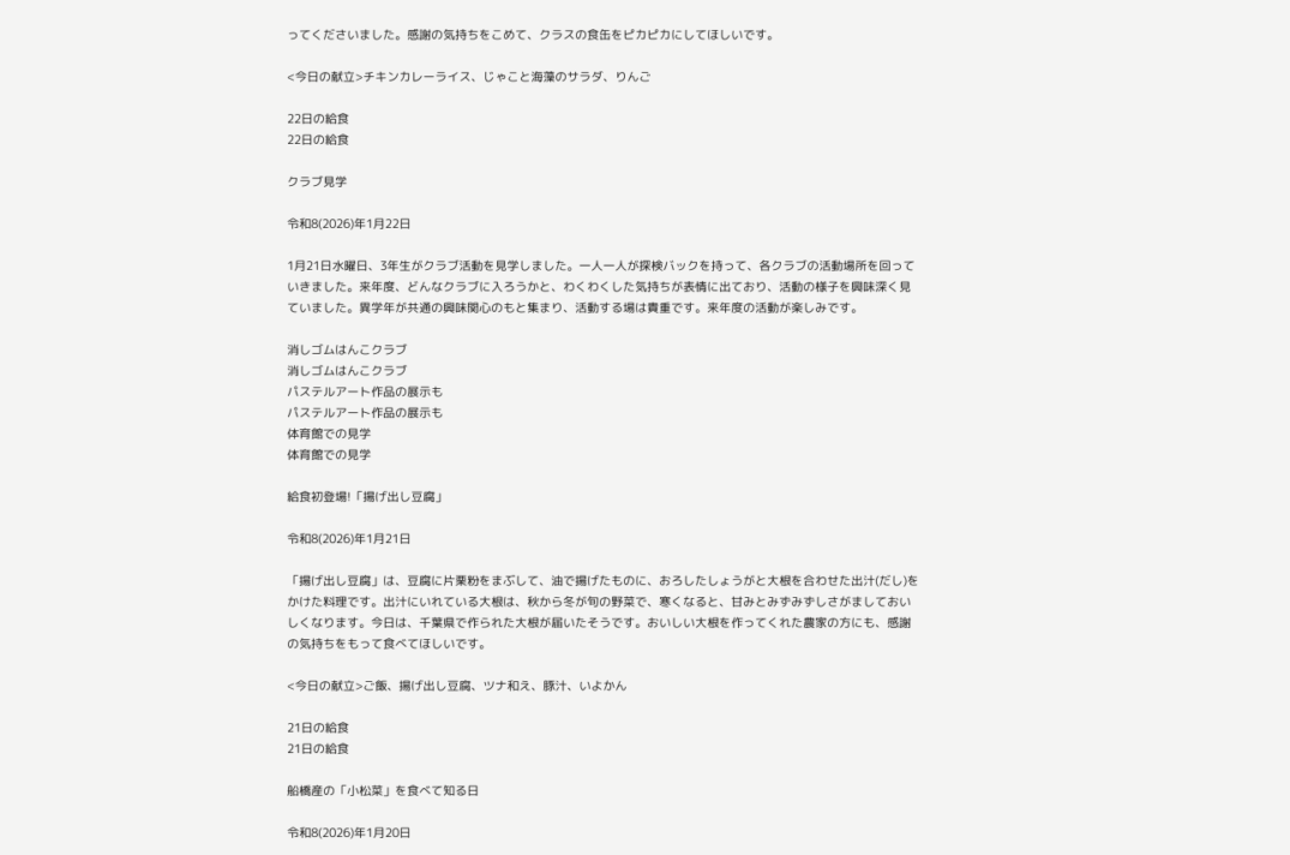ってくださいました。感謝の気持ちをこめて、クラスの食缶をピカピカにしてほしいです。

<今日の献立>チキンカレーライス、じゃこと海藻のサラダ、りんご

22日の給食
22日の給食

クラブ見学

令和8(2026)年1月22日

1月21日水曜日、3年生がクラブ活動を見学しました。一人一人が探検バックを持って、各クラブの活動場所を回っていきました。来年度、どんなクラブに入ろうかと、わくわくした気持ちが表情に出ており、活動の様子を興味深く見ていました。異学年が共通の興味関心のもと集まり、活動する場は貴重です。来年度の活動が楽しみです。

消しゴムはんこクラブ
消しゴムはんこクラブ
パステルアート作品の展示も
パステルアート作品の展示も
体育館での見学
体育館での見学

給食初登場!「揚げ出し豆腐」

令和8(2026)年1月21日

「揚げ出し豆腐」は、豆腐に片栗粉をまぶして、油で揚げたものに、おろしたしょうがと大根を合わせた出汁(だし)をかけた料理です。出汁にいれている大根は、秋から冬が旬の野菜で、寒くなると、甘みとみずみずしさがましておいしくなります。今日は、千葉県で作られた大根が届いたそうです。おいしい大根を作ってくれた農家の方にも、感謝の気持ちをもって食べてほしいです。

<今日の献立>ご飯、揚げ出し豆腐、ツナ和え、豚汁、いよかん

21日の給食
21日の給食

船橋産の「小松菜」を食べて知る日

令和8(2026)年1月20日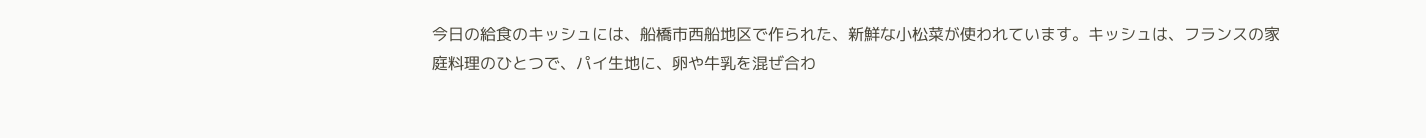今日の給食のキッシュには、船橋市西船地区で作られた、新鮮な小松菜が使われています。キッシュは、フランスの家庭料理のひとつで、パイ生地に、卵や牛乳を混ぜ合わ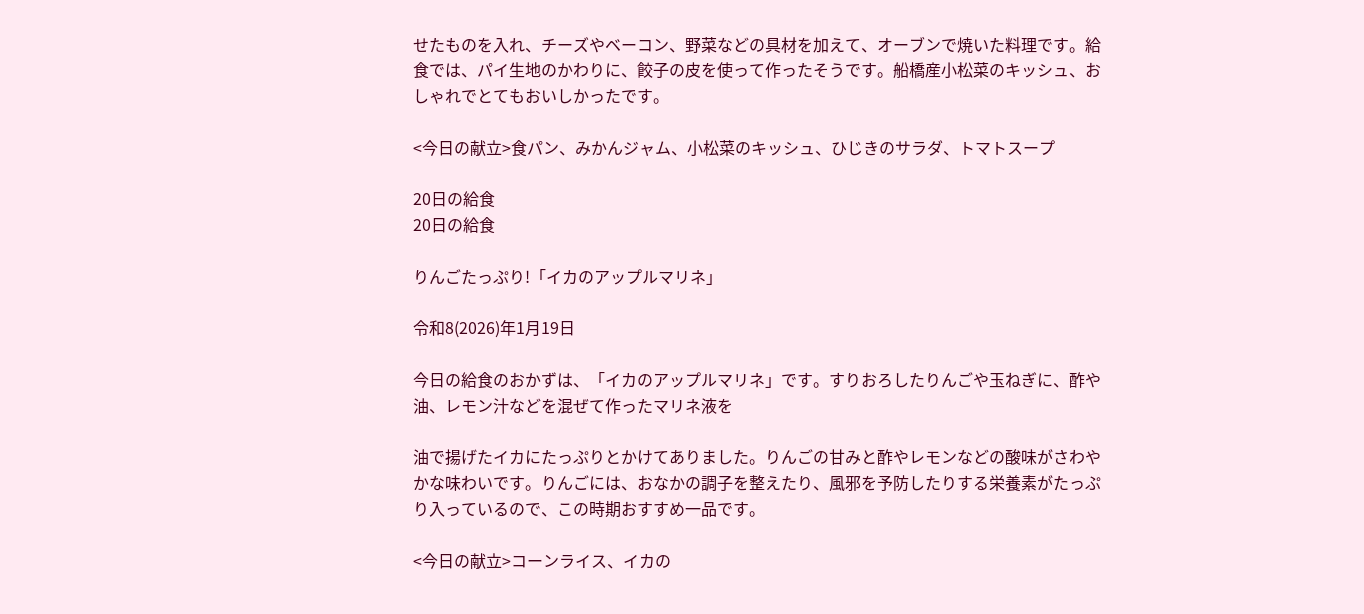せたものを入れ、チーズやベーコン、野菜などの具材を加えて、オーブンで焼いた料理です。給食では、パイ生地のかわりに、餃子の皮を使って作ったそうです。船橋産小松菜のキッシュ、おしゃれでとてもおいしかったです。

<今日の献立>食パン、みかんジャム、小松菜のキッシュ、ひじきのサラダ、トマトスープ

20日の給食
20日の給食

りんごたっぷり!「イカのアップルマリネ」

令和8(2026)年1月19日

今日の給食のおかずは、「イカのアップルマリネ」です。すりおろしたりんごや玉ねぎに、酢や油、レモン汁などを混ぜて作ったマリネ液を

油で揚げたイカにたっぷりとかけてありました。りんごの甘みと酢やレモンなどの酸味がさわやかな味わいです。りんごには、おなかの調子を整えたり、風邪を予防したりする栄養素がたっぷり入っているので、この時期おすすめ一品です。

<今日の献立>コーンライス、イカの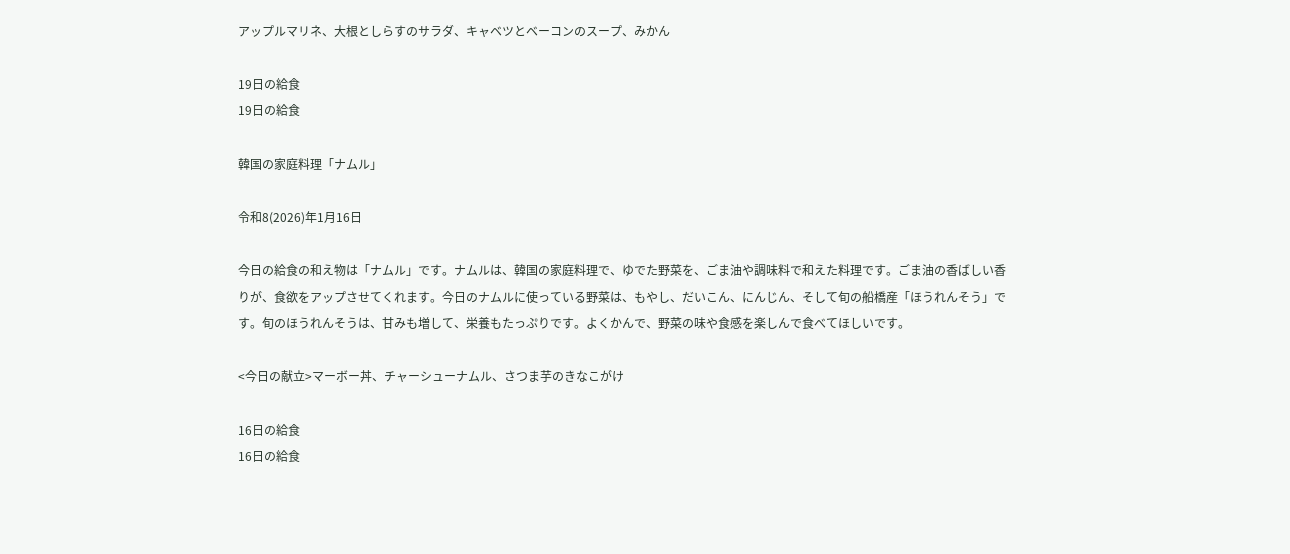アップルマリネ、大根としらすのサラダ、キャベツとベーコンのスープ、みかん

19日の給食
19日の給食

韓国の家庭料理「ナムル」

令和8(2026)年1月16日

今日の給食の和え物は「ナムル」です。ナムルは、韓国の家庭料理で、ゆでた野菜を、ごま油や調味料で和えた料理です。ごま油の香ばしい香りが、食欲をアップさせてくれます。今日のナムルに使っている野菜は、もやし、だいこん、にんじん、そして旬の船橋産「ほうれんそう」です。旬のほうれんそうは、甘みも増して、栄養もたっぷりです。よくかんで、野菜の味や食感を楽しんで食べてほしいです。

<今日の献立>マーボー丼、チャーシューナムル、さつま芋のきなこがけ

16日の給食
16日の給食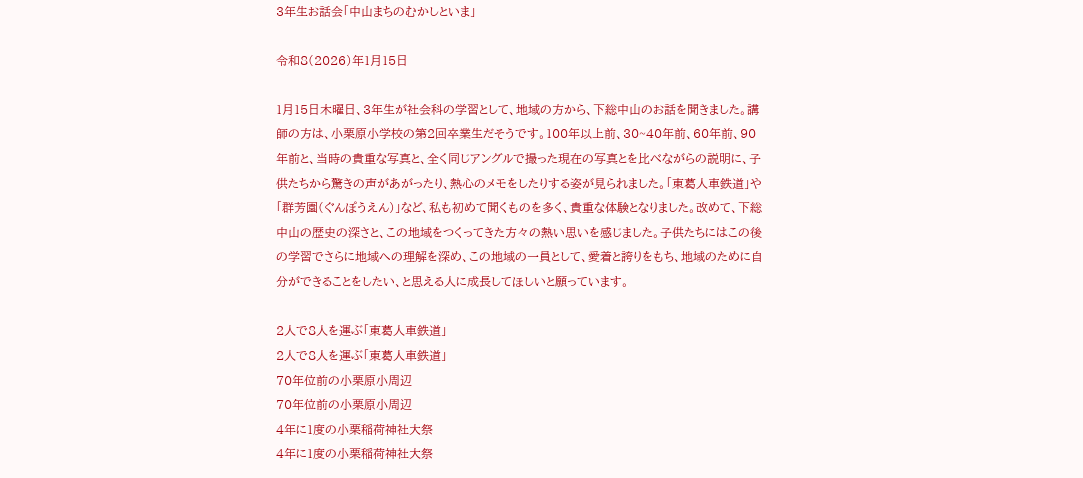3年生お話会「中山まちのむかしといま」

令和8(2026)年1月15日

1月15日木曜日、3年生が社会科の学習として、地域の方から、下総中山のお話を聞きました。講師の方は、小栗原小学校の第2回卒業生だそうです。100年以上前、30~40年前、60年前、90年前と、当時の貴重な写真と、全く同じアングルで撮った現在の写真とを比べながらの説明に、子供たちから驚きの声があがったり、熱心のメモをしたりする姿が見られました。「東葛人車鉄道」や「群芳園(ぐんぽうえん)」など、私も初めて聞くものを多く、貴重な体験となりました。改めて、下総中山の歴史の深さと、この地域をつくってきた方々の熱い思いを感じました。子供たちにはこの後の学習でさらに地域への理解を深め、この地域の一員として、愛着と誇りをもち、地域のために自分ができることをしたい、と思える人に成長してほしいと願っています。

2人で8人を運ぶ「東葛人車鉄道」
2人で8人を運ぶ「東葛人車鉄道」
70年位前の小栗原小周辺
70年位前の小栗原小周辺
4年に1度の小栗稲荷神社大祭
4年に1度の小栗稲荷神社大祭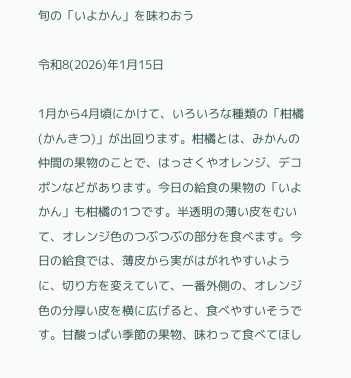旬の「いよかん」を味わおう

令和8(2026)年1月15日

1月から4月頃にかけて、いろいろな種類の「柑橘(かんきつ)」が出回ります。柑橘とは、みかんの仲間の果物のことで、はっさくやオレンジ、デコポンなどがあります。今日の給食の果物の「いよかん」も柑橘の1つです。半透明の薄い皮をむいて、オレンジ色のつぶつぶの部分を食べます。今日の給食では、薄皮から実がはがれやすいように、切り方を変えていて、一番外側の、オレンジ色の分厚い皮を横に広げると、食べやすいそうです。甘酸っぱい季節の果物、味わって食べてほし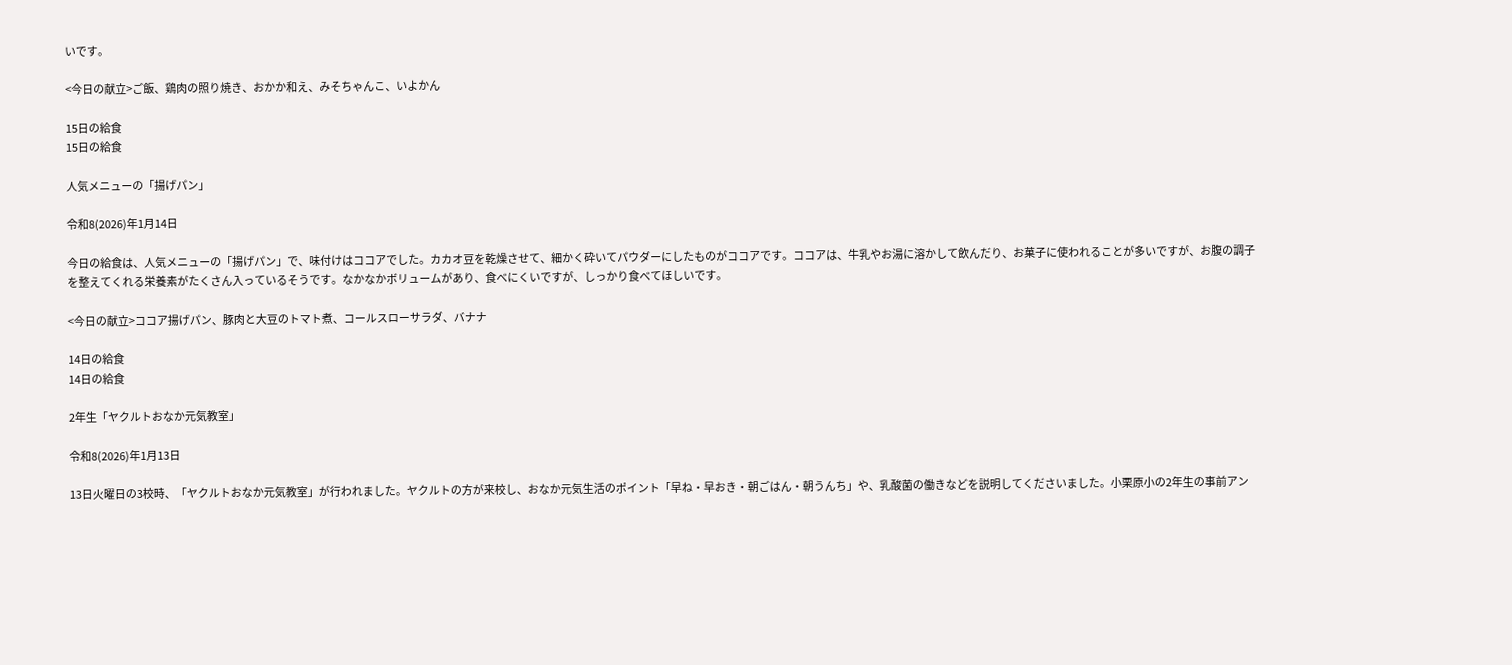いです。

<今日の献立>ご飯、鶏肉の照り焼き、おかか和え、みそちゃんこ、いよかん

15日の給食
15日の給食

人気メニューの「揚げパン」

令和8(2026)年1月14日

今日の給食は、人気メニューの「揚げパン」で、味付けはココアでした。カカオ豆を乾燥させて、細かく砕いてパウダーにしたものがココアです。ココアは、牛乳やお湯に溶かして飲んだり、お菓子に使われることが多いですが、お腹の調子を整えてくれる栄養素がたくさん入っているそうです。なかなかボリュームがあり、食べにくいですが、しっかり食べてほしいです。

<今日の献立>ココア揚げパン、豚肉と大豆のトマト煮、コールスローサラダ、バナナ

14日の給食
14日の給食

2年生「ヤクルトおなか元気教室」

令和8(2026)年1月13日

13日火曜日の3校時、「ヤクルトおなか元気教室」が行われました。ヤクルトの方が来校し、おなか元気生活のポイント「早ね・早おき・朝ごはん・朝うんち」や、乳酸菌の働きなどを説明してくださいました。小栗原小の2年生の事前アン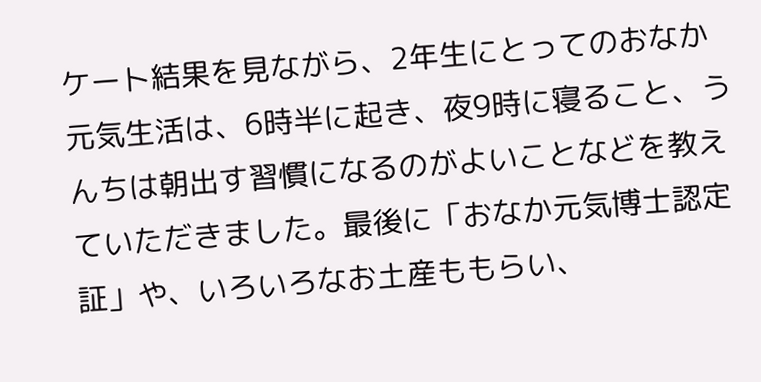ケート結果を見ながら、2年生にとってのおなか元気生活は、6時半に起き、夜9時に寝ること、うんちは朝出す習慣になるのがよいことなどを教えていただきました。最後に「おなか元気博士認定証」や、いろいろなお土産ももらい、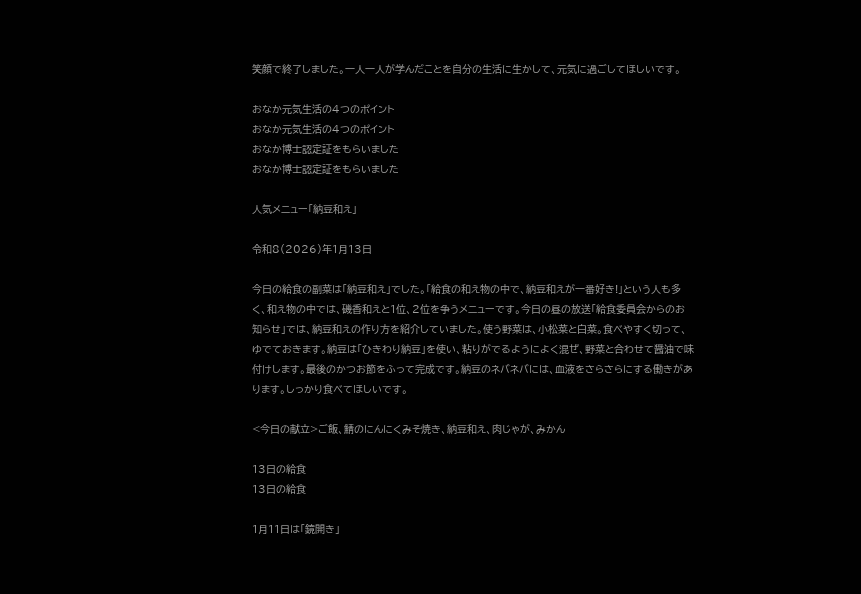笑顔で終了しました。一人一人が学んだことを自分の生活に生かして、元気に過ごしてほしいです。

おなか元気生活の4つのポイント
おなか元気生活の4つのポイント
おなか博士認定証をもらいました
おなか博士認定証をもらいました

人気メニュー「納豆和え」

令和8(2026)年1月13日

今日の給食の副菜は「納豆和え」でした。「給食の和え物の中で、納豆和えが一番好き!」という人も多く、和え物の中では、磯香和えと1位、2位を争うメニューです。今日の昼の放送「給食委員会からのお知らせ」では、納豆和えの作り方を紹介していました。使う野菜は、小松菜と白菜。食べやすく切って、ゆでておきます。納豆は「ひきわり納豆」を使い、粘りがでるようによく混ぜ、野菜と合わせて醤油で味付けします。最後のかつお節をふって完成です。納豆のネバネバには、血液をさらさらにする働きがあります。しっかり食べてほしいです。

<今日の献立>ご飯、鯖のにんにくみそ焼き、納豆和え、肉じゃが、みかん

13日の給食
13日の給食

1月11日は「鏡開き」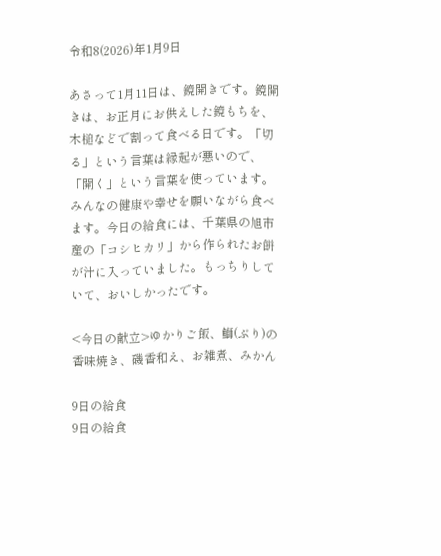令和8(2026)年1月9日

あさって1月11日は、鏡開きです。鏡開きは、お正月にお供えした鏡もちを、木槌などで割って食べる日です。「切る」という言葉は縁起が悪いので、「開く」という言葉を使っています。みんなの健康や幸せを願いながら食べます。今日の給食には、千葉県の旭市産の「コシヒカリ」から作られたお餅が汁に入っていました。もっちりしていて、おいしかったです。

<今日の献立>ゆかりご飯、鰤(ぶり)の香味焼き、磯香和え、お雑煮、みかん

9日の給食
9日の給食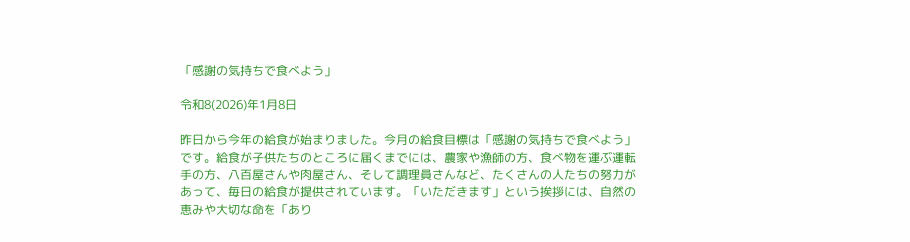「感謝の気持ちで食べよう」

令和8(2026)年1月8日

昨日から今年の給食が始まりました。今月の給食目標は「感謝の気持ちで食べよう」です。給食が子供たちのところに届くまでには、農家や漁師の方、食べ物を運ぶ運転手の方、八百屋さんや肉屋さん、そして調理員さんなど、たくさんの人たちの努力があって、毎日の給食が提供されています。「いただきます」という挨拶には、自然の恵みや大切な命を「あり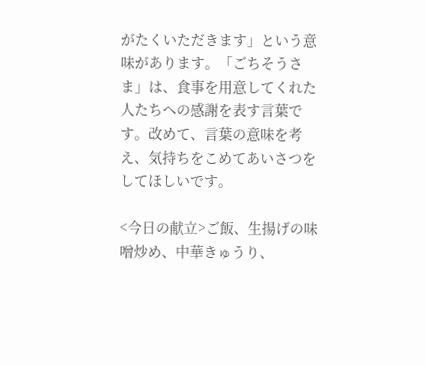がたくいただきます」という意味があります。「ごちそうさま」は、食事を用意してくれた人たちへの感謝を表す言葉です。改めて、言葉の意味を考え、気持ちをこめてあいさつをしてほしいです。

<今日の献立>ご飯、生揚げの味噌炒め、中華きゅうり、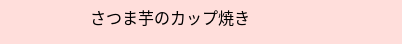さつま芋のカップ焼き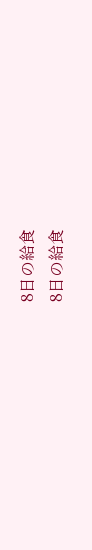8日の給食
8日の給食